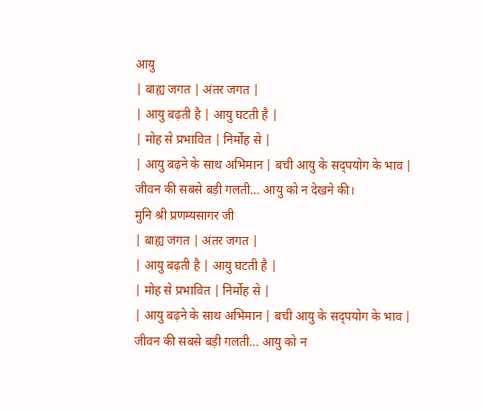आयु
| बाह्य जगत | अंतर जगत |
| आयु बढ़ती है | आयु घटती है |
| मोह से प्रभावित | निर्मोह से |
| आयु बढ़ने के साथ अभिमान | बची आयु के सद्पयोग के भाव |
जीवन की सबसे बड़ी गलती… आयु को न देखने की।
मुनि श्री प्रणम्यसागर जी
| बाह्य जगत | अंतर जगत |
| आयु बढ़ती है | आयु घटती है |
| मोह से प्रभावित | निर्मोह से |
| आयु बढ़ने के साथ अभिमान | बची आयु के सद्पयोग के भाव |
जीवन की सबसे बड़ी गलती… आयु को न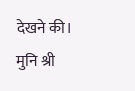देखने की।
मुनि श्री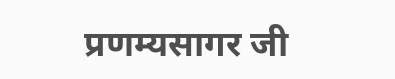प्रणम्यसागर जी